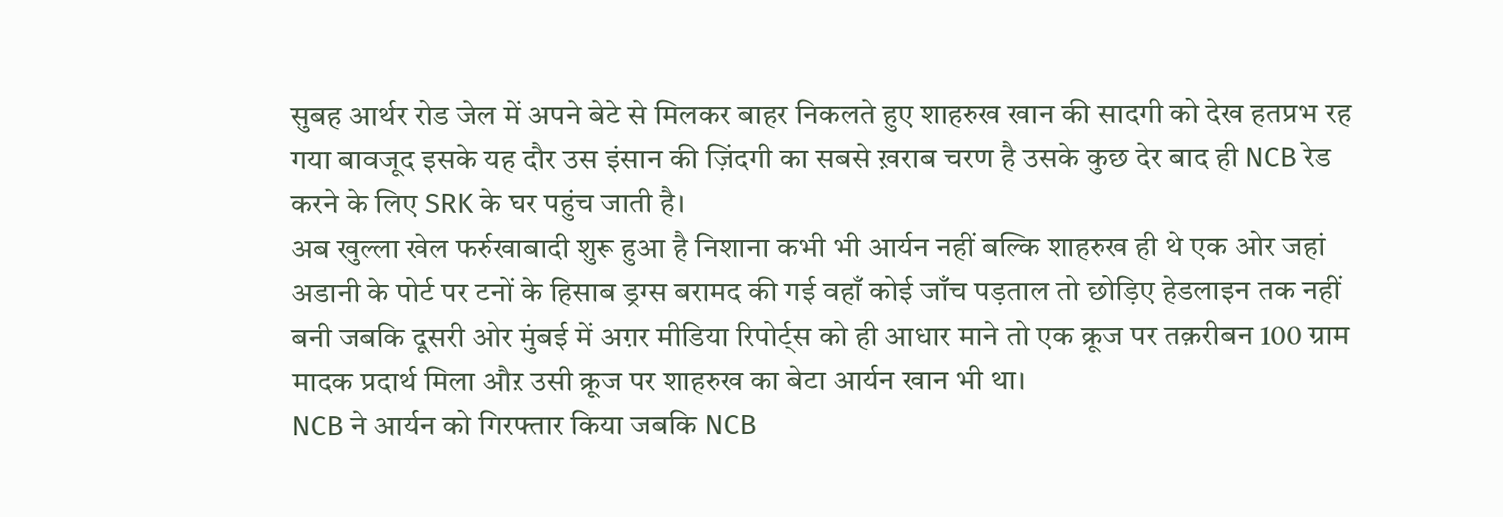सुबह आर्थर रोड जेल में अपने बेटे से मिलकर बाहर निकलते हुए शाहरुख खान की सादगी को देख हतप्रभ रह गया बावजूद इसके यह दौर उस इंसान की ज़िंदगी का सबसे ख़राब चरण है उसके कुछ देर बाद ही NCB रेड करने के लिए SRK के घर पहुंच जाती है।
अब खुल्ला खेल फर्रुखाबादी शुरू हुआ है निशाना कभी भी आर्यन नहीं बल्कि शाहरुख ही थे एक ओर जहां अडानी के पोर्ट पर टनों के हिसाब ड्रग्स बरामद की गई वहाँ कोई जाँच पड़ताल तो छोड़िए हेडलाइन तक नहीं बनी जबकि दूसरी ओर मुंबई में अग़र मीडिया रिपोर्ट्स को ही आधार माने तो एक क्रूज पर तक़रीबन 100 ग्राम मादक प्रदार्थ मिला औऱ उसी क्रूज पर शाहरुख का बेटा आर्यन खान भी था।
NCB ने आर्यन को गिरफ्तार किया जबकि NCB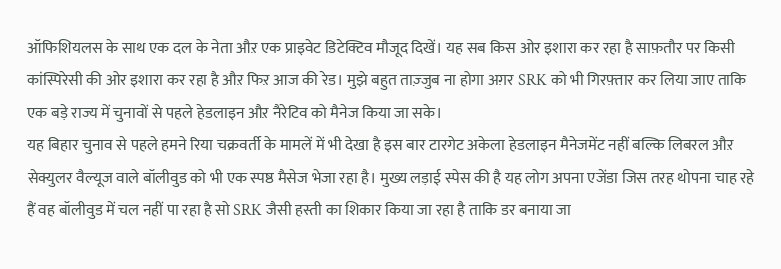ऑफिशियलस के साथ एक दल के नेता औऱ एक प्राइवेट डिटेक्टिव मौजूद दिखें। यह सब किस ओर इशारा कर रहा है साफ़तौर पर किसी कांस्पिरेसी की ओर इशारा कर रहा है औऱ फिऱ आज की रेड। मुझे बहुत ताज़्जुब ना होगा अग़र SRK को भी गिरफ़्तार कर लिया जाए ताकि एक बड़े राज्य में चुनावों से पहले हेडलाइन औऱ नैरेटिव को मैनेज किया जा सके।
यह बिहार चुनाव से पहले हमने रिया चक्रवर्ती के मामलें में भी देखा है इस बार टारगेट अकेला हेडलाइन मैनेजमेंट नहीं बल्कि लिबरल औऱ सेक्युलर वैल्यूज वाले बॉलीवुड को भी एक स्पष्ठ मैसेज भेजा रहा है। मुख्य लड़ाई स्पेस की है यह लोग अपना एजेंडा जिस तरह थोपना चाह रहे हैं वह बॉलीवुड में चल नहीं पा रहा है सो SRK जैसी हस्ती का शिकार किया जा रहा है ताकि डर बनाया जा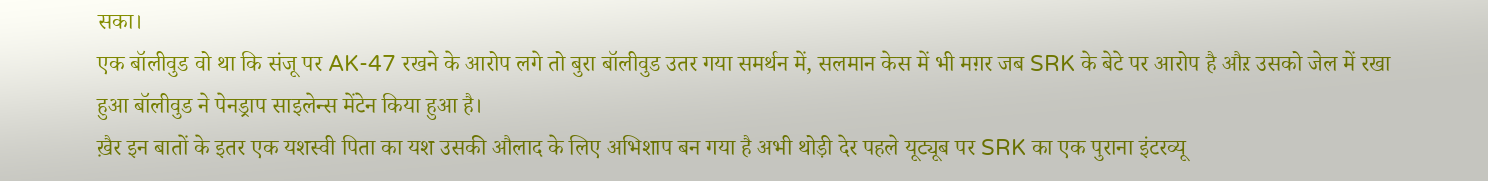सका।
एक बॉलीवुड वो था कि संजू पर AK-47 रखने के आरोप लगे तो बुरा बॉलीवुड उतर गया समर्थन में, सलमान केस में भी मग़र जब SRK के बेटे पर आरोप है औऱ उसको जेल में रखा हुआ बॉलीवुड ने पेनड्राप साइलेन्स मेंटेन किया हुआ है।
ख़ैर इन बातों के इतर एक यशस्वी पिता का यश उसकी औलाद के लिए अभिशाप बन गया है अभी थोड़ी देर पहले यूट्यूब पर SRK का एक पुराना इंटरव्यू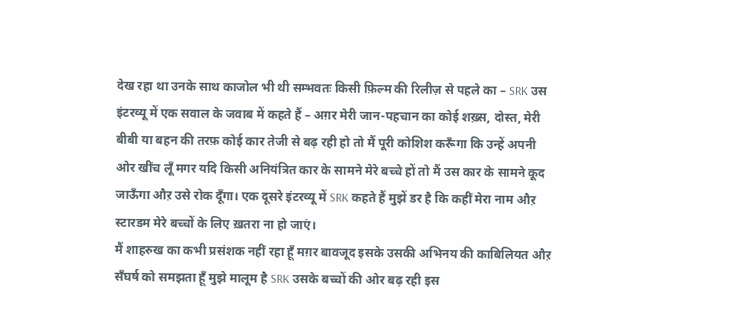देख रहा था उनके साथ काजोल भी थी सम्भवतः किसी फ़िल्म की रिलीज़ से पहले का – SRK उस इंटरव्यू में एक सवाल के जवाब में कहते हैं – अग़र मेरी जान-पहचान का कोई शख़्स, दोस्त, मेरी बीबी या बहन की तरफ़ कोई कार तेजी से बढ़ रही हो तो मैं पूरी कोशिश करूँगा कि उन्हें अपनी ओर खींच लूँ मगर यदि किसी अनियंत्रित कार के सामने मेरे बच्चे हों तो मैं उस कार के सामने कूद जाऊँगा औऱ उसे रोक दूँगा। एक दूसरे इंटरव्यू में SRK कहते हैं मुझें डर है कि कहीं मेरा नाम औऱ स्टारडम मेरे बच्चों के लिए ख़तरा ना हो जाएं।
मैं शाहरुख का कभी प्रसंशक नहीं रहा हूँ मग़र बावजूद इसके उसकी अभिनय की काबिलियत औऱ सँघर्ष को समझता हूँ मुझे मालूम है SRK उसके बच्चों की ओर बढ़ रही इस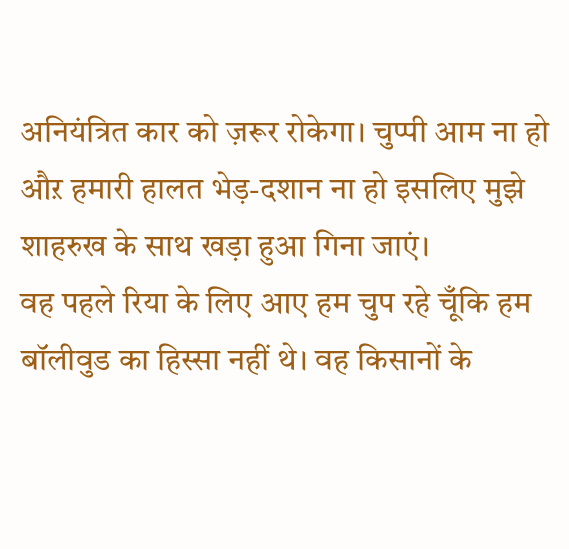अनियंत्रित कार को ज़रूर रोकेगा। चुप्पी आम ना हो औऱ हमारी हालत भेड़-दशान ना हो इसलिए मुझे शाहरुख के साथ खड़ा हुआ गिना जाएं।
वह पहले रिया के लिए आए हम चुप रहे चूँकि हम बॉलीवुड का हिस्सा नहीं थे। वह किसानों के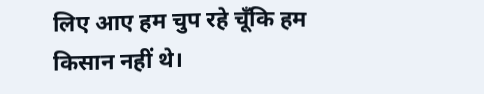लिए आए हम चुप रहे चूँकि हम किसान नहीं थे।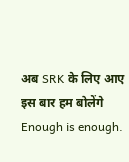अब SRK के लिए आए इस बार हम बोलेंगे
Enough is enough.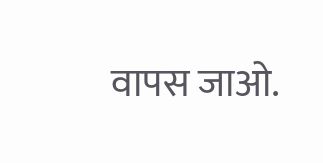वापस जाओ.